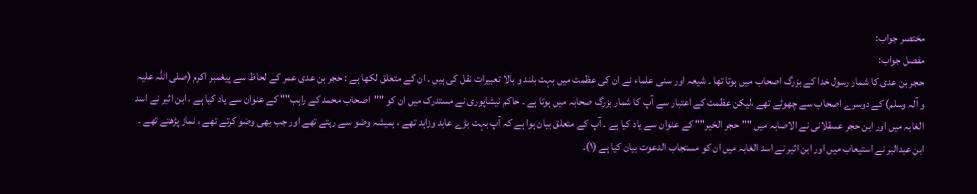مختصر جواب:
مفصل جواب:
حجر بن عدی کا شمار رسول خدا کے بزرگ اصحاب میں ہوتا تھا ۔ شیعہ اور سنی علماء نے ان کی عظمت میں بہت بلند و بالا تعبیرات نقل کی ہیں ۔ ان کے متعلق لکھا ہے : حجر بن عدی عمر کے لحاظ سے پیغمبر اکرم (صلی اللہ علیہ و آلہ وسلم) کے دوسرے اصحاب سے چھوٹے تھے ،لیکن عظمت کے اعتبار سے آپ کا شمار بزرگ صحابہ میں ہوتا ہے ۔ حاکم نیشاپوری نے مستدرک میں ان کو ""اصحاب محمد کے راہب"" کے عنوان سے یاد کیا ہے ، ابن اثیر نے اسد الغابہ میں اور ابن حجر عسقلانی نے الاصابہ میں ""حجر الخیر"" کے عنوان سے یاد کیا ہے ۔ آپ کے متعلق بیان ہوا ہے کہ آپ بہت بڑے عابد وزاہد تھے ، ہمیشہ وضو سے رہتے تھے اور جب بھی وضو کرتے تھے ، نماز پڑھتے تھے ۔ ابن عبدالبر نے استیعاب میں اور ابن اثیر نے اسد الغابہ میں ان کو مستجاب الدعوت بیان کیا ہے (١)۔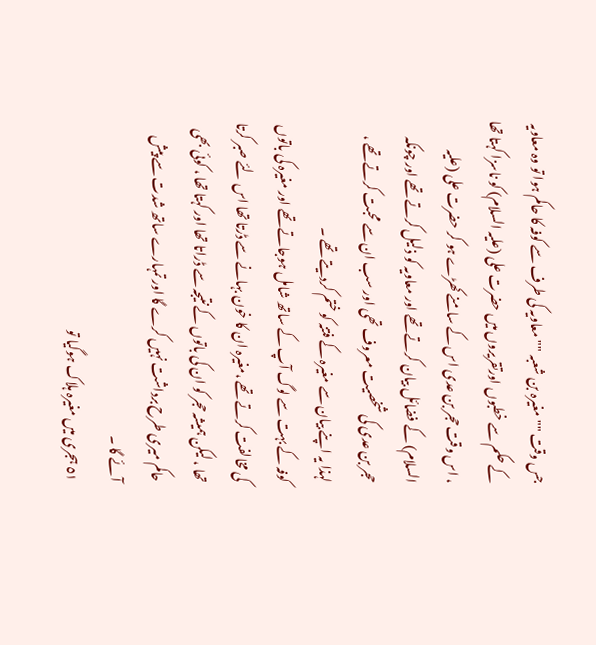جس وقت ""مغیرہ بن شعبہ "" معاویہ کی طرف سے کوفہ کا حاکم ہوا تو وہ معاویہ کے حکم سے خطبوں اورتقریروں میں حضرت علی (علیہ السلام) کو ناسزا کہتا تھا ، اس وقت حجر بن عدی اس کے سامنے کھڑے ہو کر حضرت علی (علیہ السلام) کے فضائل بیان کرتے تھے اور معاویہ کو ذلیل کرتے تھے اور چونکہ حجر بن عدی کی شخصیت معروف تھی اور سب ان سے محبت کرتے تھے ، لہذا یہ اپنے بیان سے مغیرہ کے فتنہ کو ختم کردیتے تھے ۔
کوفہ کے بہت سے لوگ آپ کے ساتھ شامل ہوجاتے تھے اور مغیرہ کی باتوں کی مخالفت کرتے تھے ،مغیرہ ان کا خون بہانے سے ڈرتا تھا اس لئے صبر کرتا تھا ، لیکن ہمیشہ حجر کو ان کی باتوں کے نتیجہ سے ڈراتا تھا اور کہتا تھا ، کوئی بھی حاکم میری طرح برداشت نہیں کرے گا اور تمہارے ساتھ شدت سے پیش آئے گا ۔
٥١ ہجری میں مغیرہ ہلاک ہوگیا تو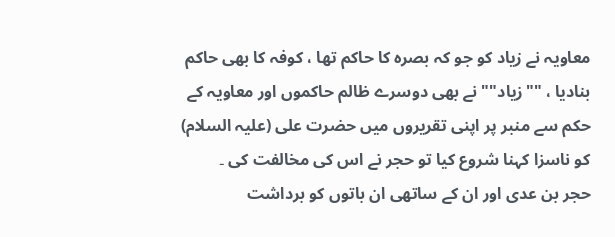معاویہ نے زیاد کو جو کہ بصرہ کا حاکم تھا ، کوفہ کا بھی حاکم بنادیا ، ""زیاد"" نے بھی دوسرے ظالم حاکموں اور معاویہ کے حکم سے منبر پر اپنی تقریروں میں حضرت علی (علیہ السلام) کو ناسزا کہنا شروع کیا تو حجر نے اس کی مخالفت کی ۔
حجر بن عدی اور ان کے ساتھی ان باتوں کو برداشت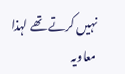نہیں کرتے تھے لہذا معاویہ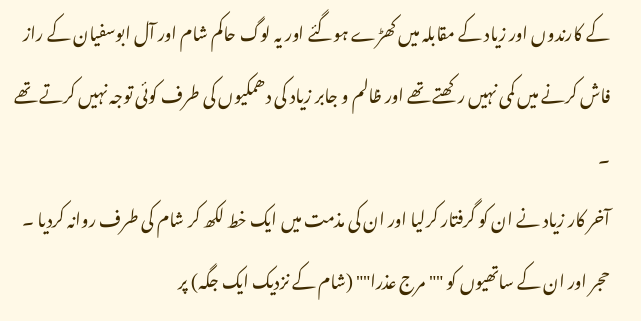کے کارندوں اور زیاد کے مقابلہ میں کھڑے ہوگئے اور یہ لوگ حاکم شام اور آل ابوسفیان کے راز فاش کرنے میں کمی نہیں رکھتے تھے اور ظالم و جابر زیاد کی دھمکیوں کی طرف کوئی توجہ نہیں کرتے تھے ۔
آخر کار زیاد نے ان کو گرفتار کرلیا اور ان کی مذمت میں ایک خط لکھ کر شام کی طرف روانہ کردیا ۔
حجر اور ان کے ساتھیوں کو ""مرج عذرا"" (شام کے نزدیک ایک جگہ) پر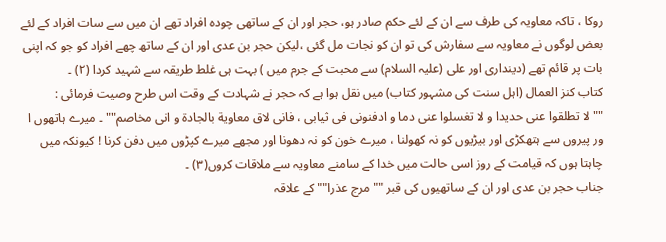روکا ، تاکہ معاویہ کی طرف سے ان کے لئے حکم صادر ہو، حجر اور ان کے ساتھی چودہ افراد تھے ان میں سے سات افراد کے لئے بعض لوگوں نے معاویہ سے سفارش کی تو ان کو نجات مل گئی ،لیکن حجر بن عدی اور ان کے ساتھ چھے افراد کو جو کہ اپنی بات پر قائم تھے (دینداری اور علی (علیہ السلام) سے محبت کے جرم میں ) بہت ہی غلط طریقہ سے شہید کردا (٢) ۔
کتاب کنز العمال (اہل سنت کی مشہور کتاب) میں نقل ہوا ہے کہ حجر نے شہادت کے وقت اس طرح وصیت فرمائی :
"" لا تطلقوا عنی حدیدا و لا تغسلوا عنی دما و ادفنونی فی ثیابی ، فانی لاق معاویة بالجادة و انی مخاصم"" ۔ میرے ہاتھوں ا ور پیروں سے ہتھکڑی اور بیڑیوں کو نہ کھولنا ، میرے خون کو نہ دھونا اور مجھے میرے کپڑوں میں دفن کرنا ! کیونکہ میں چاہتا ہوں کہ قیامت کے روز اسی حالت میں خدا کے سامنے معاویہ سے ملاقات کروں(٣) ۔
جناب حجر بن عدی اور ان کے ساتھیوں کی قبر ""مرج عذرا"" کے علاقہ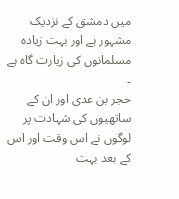میں دمشق کے نزدیک مشہور ہے اور بہت زیادہ مسلمانوں کی زیارت گاہ ہے ۔
حجر بن عدی اور ان کے ساتھیوں کی شہادت پر لوگوں نے اس وقت اور اس کے بعد بہت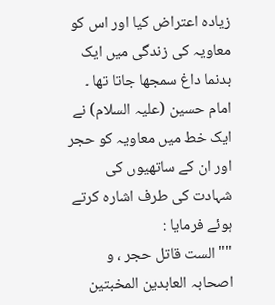زیادہ اعتراض کیا اور اس کو معاویہ کی زندگی میں ایک بدنما داغ سمجھا جاتا تھا ۔
امام حسین (علیہ السلام) نے ایک خط میں معاویہ کو حجر اور ان کے ساتھیوں کی شہادت کی طرف اشارہ کرتے ہوئے فرمایا :
"" الست قاتل حجر ، و اصحابہ العابدین المخبتین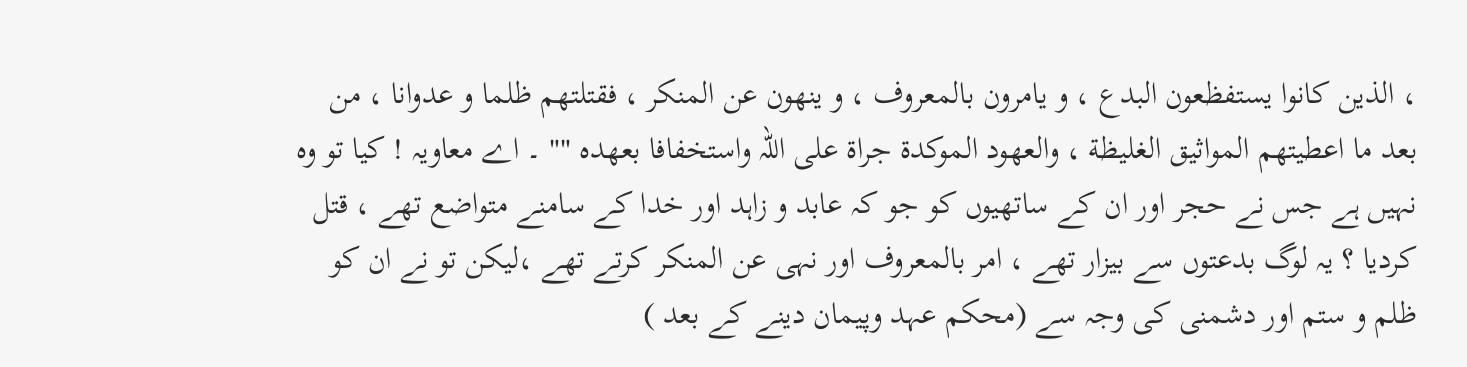، الذین کانوا یستفظعون البدع ، و یامرون بالمعروف ، و ینھون عن المنکر ، فقتلتھم ظلما و عدوانا ، من بعد ما اعطیتھم المواثیق الغلیظة ، والعھود الموکدة جراة علی اللہ واستخفافا بعھدہ "" ۔ اے معاویہ ! کیا تو وہ نہیں ہے جس نے حجر اور ان کے ساتھیوں کو جو کہ عابد و زاہد اور خدا کے سامنے متواضع تھے ، قتل کردیا ؟ یہ لوگ بدعتوں سے بیزار تھے ، امر بالمعروف اور نہی عن المنکر کرتے تھے ،لیکن تو نے ان کو ظلم و ستم اور دشمنی کی وجہ سے (محکم عہد وپیمان دینے کے بعد )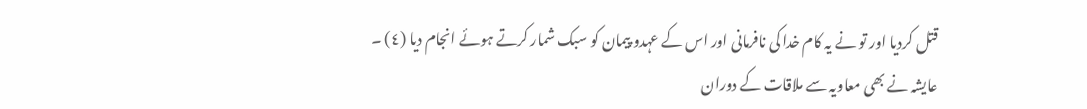قتل کردیا اور تو نے یہ کام خدا کی نافرمانی اور اس کے عہدو پیمان کو سبک شمار کرتے ہوئے انجام دیا (٤) ۔
عایشہ نے بھی معاویہ سے ملاقات کے دوران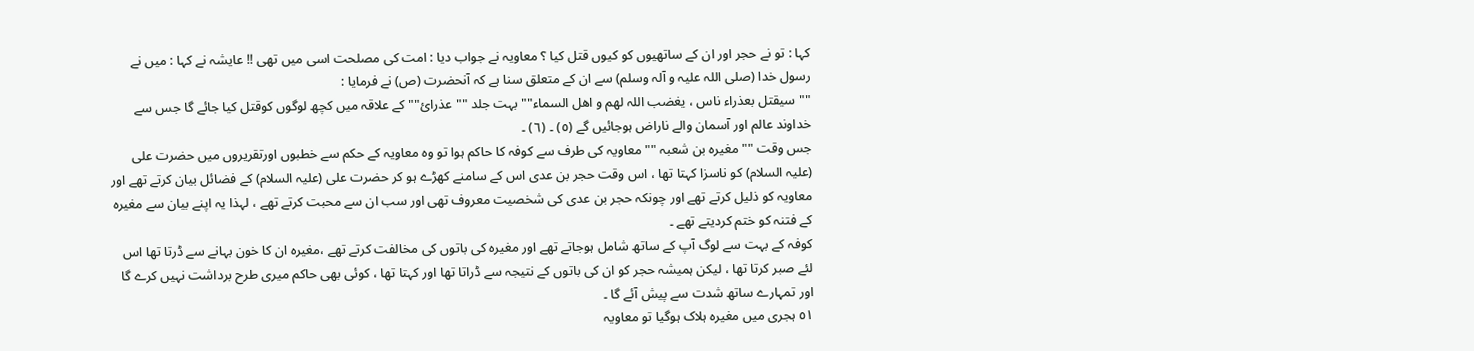کہا : تو نے حجر اور ان کے ساتھیوں کو کیوں قتل کیا ؟ معاویہ نے جواب دیا : امت کی مصلحت اسی میں تھی !! عایشہ نے کہا : میں نے رسول خدا (صلی اللہ علیہ و آلہ وسلم) سے ان کے متعلق سنا ہے کہ آنحضرت (ص) نے فرمایا :
""سیقتل بعذراء ناس ، یغضب اللہ لھم و اھل السماء"" بہت جلد ""عذرائ"" کے علاقہ میں کچھ لوگوں کوقتل کیا جائے گا جس سے خداوند عالم اور آسمان والے ناراض ہوجائیں گے (٥) ۔ (٦) ۔
جس وقت ""مغیرہ بن شعبہ "" معاویہ کی طرف سے کوفہ کا حاکم ہوا تو وہ معاویہ کے حکم سے خطبوں اورتقریروں میں حضرت علی (علیہ السلام) کو ناسزا کہتا تھا ، اس وقت حجر بن عدی اس کے سامنے کھڑے ہو کر حضرت علی (علیہ السلام) کے فضائل بیان کرتے تھے اور معاویہ کو ذلیل کرتے تھے اور چونکہ حجر بن عدی کی شخصیت معروف تھی اور سب ان سے محبت کرتے تھے ، لہذا یہ اپنے بیان سے مغیرہ کے فتنہ کو ختم کردیتے تھے ۔
کوفہ کے بہت سے لوگ آپ کے ساتھ شامل ہوجاتے تھے اور مغیرہ کی باتوں کی مخالفت کرتے تھے ،مغیرہ ان کا خون بہانے سے ڈرتا تھا اس لئے صبر کرتا تھا ، لیکن ہمیشہ حجر کو ان کی باتوں کے نتیجہ سے ڈراتا تھا اور کہتا تھا ، کوئی بھی حاکم میری طرح برداشت نہیں کرے گا اور تمہارے ساتھ شدت سے پیش آئے گا ۔
٥١ ہجری میں مغیرہ ہلاک ہوگیا تو معاویہ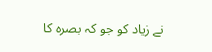نے زیاد کو جو کہ بصرہ کا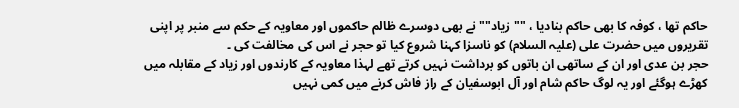حاکم تھا ، کوفہ کا بھی حاکم بنادیا ، ""زیاد"" نے بھی دوسرے ظالم حاکموں اور معاویہ کے حکم سے منبر پر اپنی تقریروں میں حضرت علی (علیہ السلام) کو ناسزا کہنا شروع کیا تو حجر نے اس کی مخالفت کی ۔
حجر بن عدی اور ان کے ساتھی ان باتوں کو برداشت نہیں کرتے تھے لہذا معاویہ کے کارندوں اور زیاد کے مقابلہ میں کھڑے ہوگئے اور یہ لوگ حاکم شام اور آل ابوسفیان کے راز فاش کرنے میں کمی نہیں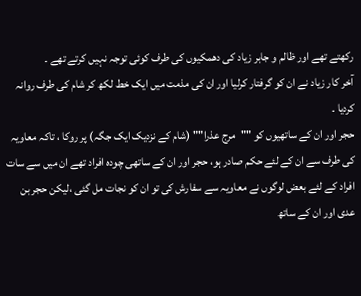رکھتے تھے اور ظالم و جابر زیاد کی دھمکیوں کی طرف کوئی توجہ نہیں کرتے تھے ۔
آخر کار زیاد نے ان کو گرفتار کرلیا اور ان کی مذمت میں ایک خط لکھ کر شام کی طرف روانہ کردیا ۔
حجر اور ان کے ساتھیوں کو ""مرج عذرا"" (شام کے نزدیک ایک جگہ) پر روکا ، تاکہ معاویہ کی طرف سے ان کے لئے حکم صادر ہو، حجر اور ان کے ساتھی چودہ افراد تھے ان میں سے سات افراد کے لئے بعض لوگوں نے معاویہ سے سفارش کی تو ان کو نجات مل گئی ،لیکن حجر بن عدی اور ان کے ساتھ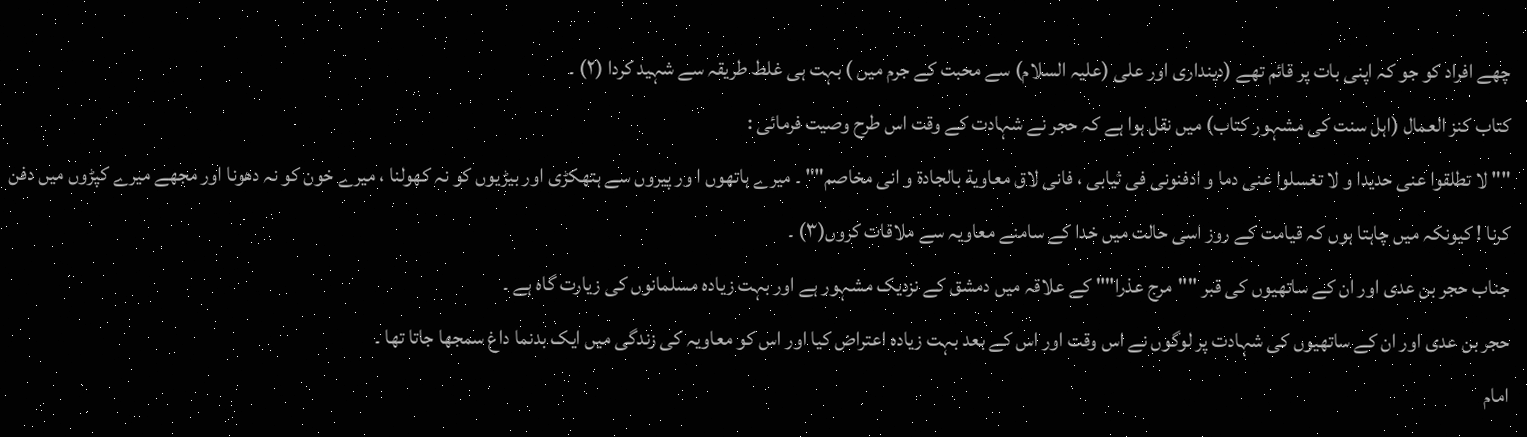چھے افراد کو جو کہ اپنی بات پر قائم تھے (دینداری اور علی (علیہ السلام) سے محبت کے جرم میں ) بہت ہی غلط طریقہ سے شہید کردا (٢) ۔
کتاب کنز العمال (اہل سنت کی مشہور کتاب) میں نقل ہوا ہے کہ حجر نے شہادت کے وقت اس طرح وصیت فرمائی :
"" لا تطلقوا عنی حدیدا و لا تغسلوا عنی دما و ادفنونی فی ثیابی ، فانی لاق معاویة بالجادة و انی مخاصم"" ۔ میرے ہاتھوں ا ور پیروں سے ہتھکڑی اور بیڑیوں کو نہ کھولنا ، میرے خون کو نہ دھونا اور مجھے میرے کپڑوں میں دفن کرنا ! کیونکہ میں چاہتا ہوں کہ قیامت کے روز اسی حالت میں خدا کے سامنے معاویہ سے ملاقات کروں(٣) ۔
جناب حجر بن عدی اور ان کے ساتھیوں کی قبر ""مرج عذرا"" کے علاقہ میں دمشق کے نزدیک مشہور ہے اور بہت زیادہ مسلمانوں کی زیارت گاہ ہے ۔
حجر بن عدی اور ان کے ساتھیوں کی شہادت پر لوگوں نے اس وقت اور اس کے بعد بہت زیادہ اعتراض کیا اور اس کو معاویہ کی زندگی میں ایک بدنما داغ سمجھا جاتا تھا ۔
امام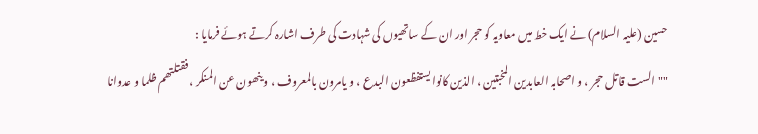حسین (علیہ السلام) نے ایک خط میں معاویہ کو حجر اور ان کے ساتھیوں کی شہادت کی طرف اشارہ کرتے ہوئے فرمایا :
"" الست قاتل حجر ، و اصحابہ العابدین المخبتین ، الذین کانوا یستفظعون البدع ، و یامرون بالمعروف ، و ینھون عن المنکر ، فقتلتھم ظلما و عدوانا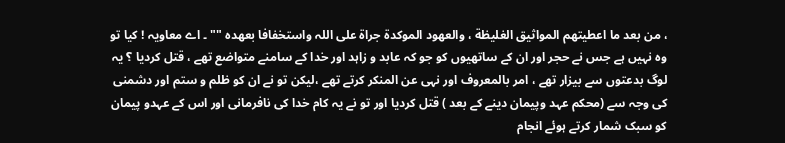، من بعد ما اعطیتھم المواثیق الغلیظة ، والعھود الموکدة جراة علی اللہ واستخفافا بعھدہ "" ۔ اے معاویہ ! کیا تو وہ نہیں ہے جس نے حجر اور ان کے ساتھیوں کو جو کہ عابد و زاہد اور خدا کے سامنے متواضع تھے ، قتل کردیا ؟ یہ لوگ بدعتوں سے بیزار تھے ، امر بالمعروف اور نہی عن المنکر کرتے تھے ،لیکن تو نے ان کو ظلم و ستم اور دشمنی کی وجہ سے (محکم عہد وپیمان دینے کے بعد ) قتل کردیا اور تو نے یہ کام خدا کی نافرمانی اور اس کے عہدو پیمان کو سبک شمار کرتے ہوئے انجام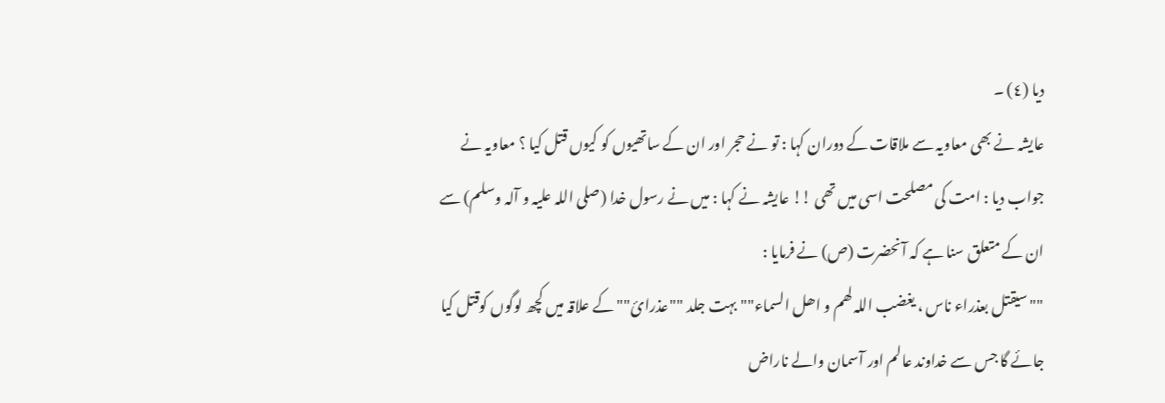دیا (٤) ۔
عایشہ نے بھی معاویہ سے ملاقات کے دوران کہا : تو نے حجر اور ان کے ساتھیوں کو کیوں قتل کیا ؟ معاویہ نے جواب دیا : امت کی مصلحت اسی میں تھی !! عایشہ نے کہا : میں نے رسول خدا (صلی اللہ علیہ و آلہ وسلم) سے ان کے متعلق سنا ہے کہ آنحضرت (ص) نے فرمایا :
""سیقتل بعذراء ناس ، یغضب اللہ لھم و اھل السماء"" بہت جلد ""عذرائ"" کے علاقہ میں کچھ لوگوں کوقتل کیا جائے گا جس سے خداوند عالم اور آسمان والے ناراض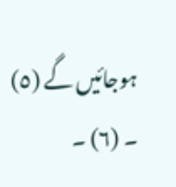ہوجائیں گے (٥) ۔ (٦) ۔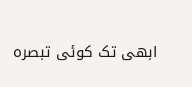ابھی تک کوئی تبصرہ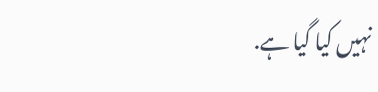نہیں کیا گیا ہے.